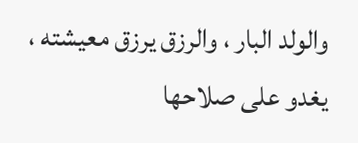والولد البار ، والرزق يرزق معيشته ، يغدو على صلاحها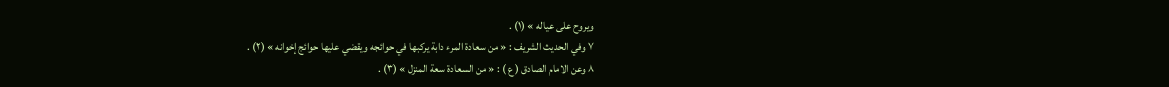ويروح على عياله » (١) .
٧ وفي الحديث الشريف : « من سعادة المرء دابة يركبها في حوائجه ويقضي عليها حوائج إخوانه » (٢) .
٨ وعن الامام الصادق ( ع ) : « من السعادة سعة المنزل » (٣) .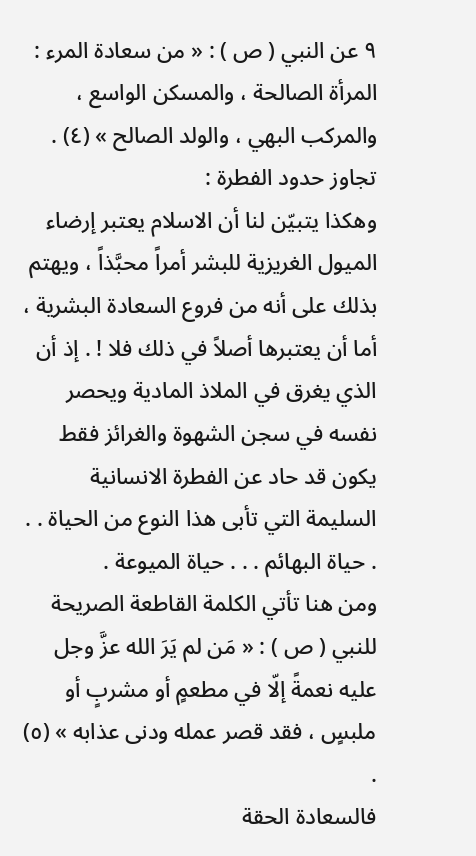٩ عن النبي ( ص ) : « من سعادة المرء : المرأة الصالحة ، والمسكن الواسع ، والمركب البهي ، والولد الصالح » (٤) .
تجاوز حدود الفطرة :
وهكذا يتبيّن لنا أن الاسلام يعتبر إرضاء الميول الغريزية للبشر أمراً محبَّذاً ، ويهتم بذلك على أنه من فروع السعادة البشرية ، أما أن يعتبرها أصلاً في ذلك فلا ! . إذ أن الذي يغرق في الملاذ المادية ويحصر نفسه في سجن الشهوة والغرائز فقط يكون قد حاد عن الفطرة الانسانية السليمة التي تأبى هذا النوع من الحياة . . . حياة البهائم . . . حياة الميوعة .
ومن هنا تأتي الكلمة القاطعة الصريحة للنبي ( ص ) : « مَن لم يَرَ الله عزَّ وجل عليه نعمةً إلّا في مطعمٍ أو مشربٍ أو ملبسٍ ، فقد قصر عمله ودنى عذابه » (٥) .
فالسعادة الحقة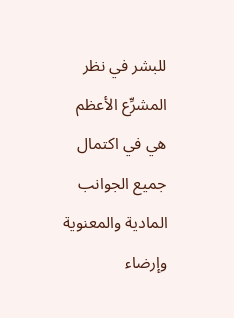للبشر في نظر المشرِّع الأعظم هي في اكتمال جميع الجوانب المادية والمعنوية وإرضاء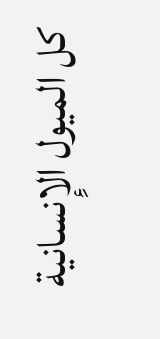كل الميول الإِنسانية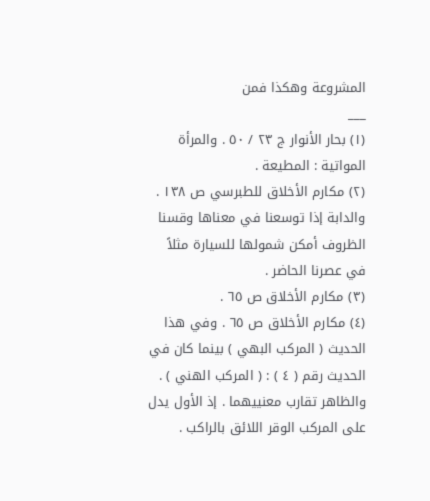المشروعة وهكذا فمن
___
(١) بحار الأنوار ج ٢٣ / ٥٠ . والمرأة المواتية : المطيعة .
(٢) مكارم الأخلاق للطبرسي ص ١٣٨ . والدابة إذا توسعنا في معناها وقسنا الظروف أمكن شمولها للسيارة مثلاً في عصرنا الحاضر .
(٣) مكارم الأخلاق ص ٦٥ .
(٤) مكارم الأخلاق ص ٦٥ . وفي هذا الحديث ( المركب البهي ) بينما كان في الحديث رقم ( ٤ ) : ( المركب الهني ) . والظاهر تقارب معنييهما . إذ الأول يدل على المركب الوقر اللائق بالراكب .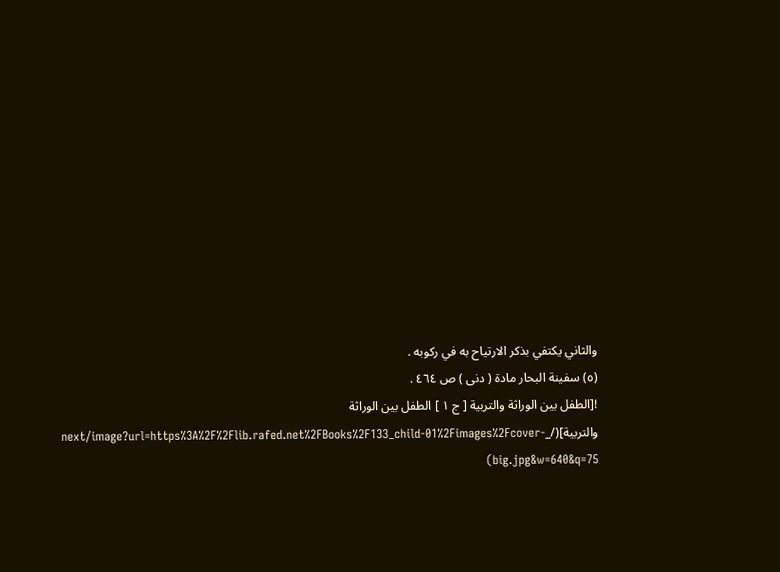والثاني يكتفي بذكر الارتياح به في ركوبه .
(٥) سفينة البحار مادة ( دنى ) ص ٤٦٤ .
![الطفل بين الوراثة والتربية [ ج ١ ] الطفل بين الوراثة والتربية](/_next/image?url=https%3A%2F%2Flib.rafed.net%2FBooks%2F133_child-01%2Fimages%2Fcover-big.jpg&w=640&q=75)